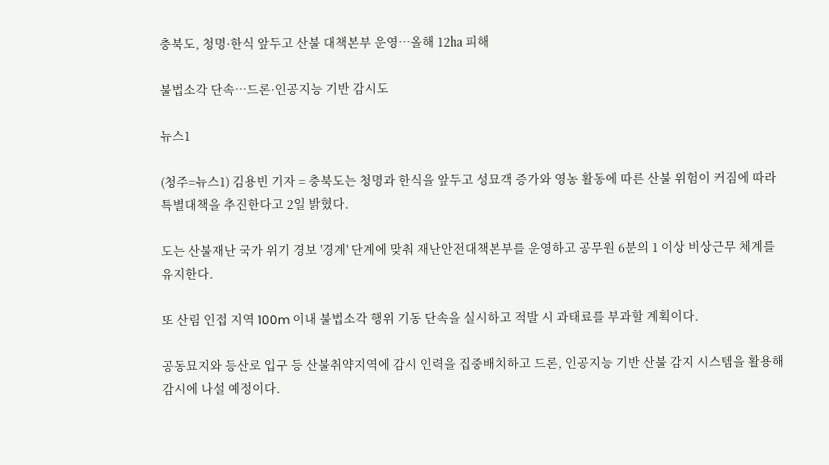충북도, 청명·한식 앞두고 산불 대책본부 운영…올해 12㏊ 피해

불법소각 단속…드론·인공지능 기반 감시도

뉴스1

(청주=뉴스1) 김용빈 기자 = 충북도는 청명과 한식을 앞두고 성묘객 증가와 영농 활동에 따른 산불 위험이 커짐에 따라 특별대책을 추진한다고 2일 밝혔다.

도는 산불재난 국가 위기 경보 '경계' 단계에 맞춰 재난안전대책본부를 운영하고 공무원 6분의 1 이상 비상근무 체계를 유지한다.

또 산림 인접 지역 100m 이내 불법소각 행위 기동 단속을 실시하고 적발 시 과태료를 부과할 계획이다.

공동묘지와 등산로 입구 등 산불취약지역에 감시 인력을 집중배치하고 드론, 인공지능 기반 산불 감지 시스템을 활용해 감시에 나설 예정이다.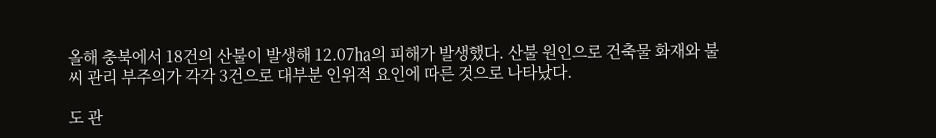올해 충북에서 18건의 산불이 발생해 12.07㏊의 피해가 발생했다. 산불 원인으로 건축물 화재와 불씨 관리 부주의가 각각 3건으로 대부분 인위적 요인에 따른 것으로 나타났다.

도 관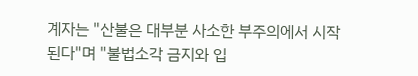계자는 "산불은 대부분 사소한 부주의에서 시작된다"며 "불법소각 금지와 입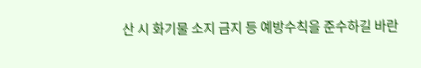산 시 화기물 소지 금지 등 예방수칙을 준수하길 바란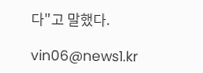다"고 말했다.

vin06@news1.kr